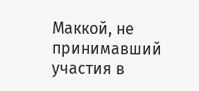Маккой, не принимавший участия в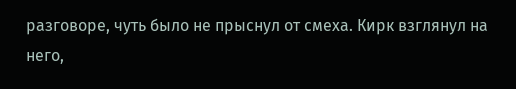разговоре, чуть было не прыснул от смеха. Кирк взглянул на него,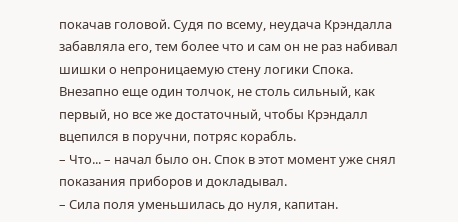покачав головой. Судя по всему, неудача Крэндалла забавляла его, тем более что и сам он не раз набивал шишки о непроницаемую стену логики Спока.
Внезапно еще один толчок, не столь сильный, как первый, но все же достаточный, чтобы Крэндалл вцепился в поручни, потряс корабль.
– Что... – начал было он. Спок в этот момент уже снял показания приборов и докладывал.
– Сила поля уменьшилась до нуля, капитан.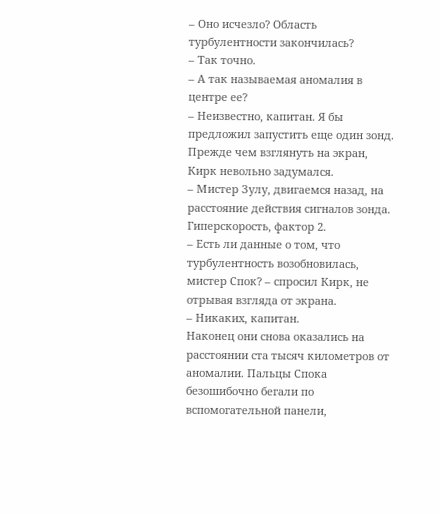– Оно исчезло? Область турбулентности закончилась?
– Так точно.
– А так называемая аномалия в центре ее?
– Неизвестно, капитан. Я бы предложил запустить еще один зонд.
Прежде чем взглянуть на экран, Кирк невольно задумался.
– Мистер Зулу, двигаемся назад, на расстояние действия сигналов зонда. Гиперскорость, фактор 2.
– Есть ли данные о том, что турбулентность возобновилась, мистер Спок? – спросил Кирк, не отрывая взгляда от экрана.
– Никаких, капитан.
Наконец они снова оказались на расстоянии ста тысяч километров от аномалии. Пальцы Спока безошибочно бегали по вспомогательной панели,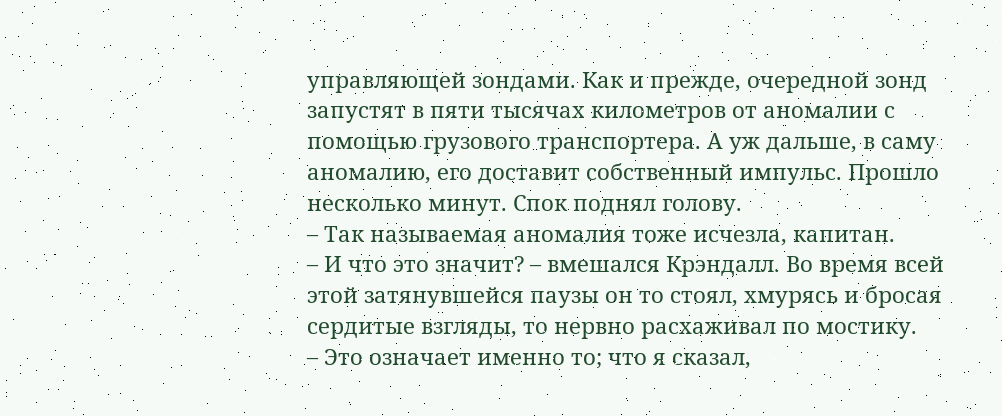управляющей зондами. Как и прежде, очередной зонд запустят в пяти тысячах километров от аномалии с помощью грузового транспортера. А уж дальше, в саму аномалию, его доставит собственный импульс. Прошло несколько минут. Спок поднял голову.
– Так называемая аномалия тоже исчезла, капитан.
– И что это значит? – вмешался Крэндалл. Во время всей этой затянувшейся паузы он то стоял, хмурясь и бросая сердитые взгляды, то нервно расхаживал по мостику.
– Это означает именно то; что я сказал,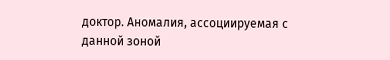доктор. Аномалия, ассоциируемая с данной зоной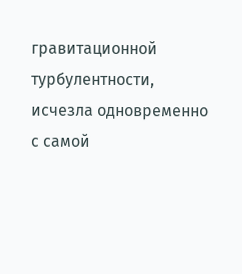гравитационной турбулентности, исчезла одновременно с самой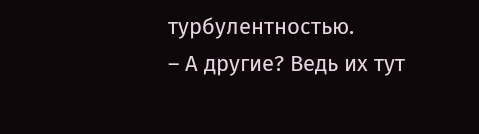турбулентностью.
– А другие? Ведь их тут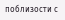поблизости с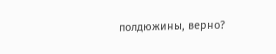полдюжины, верно?